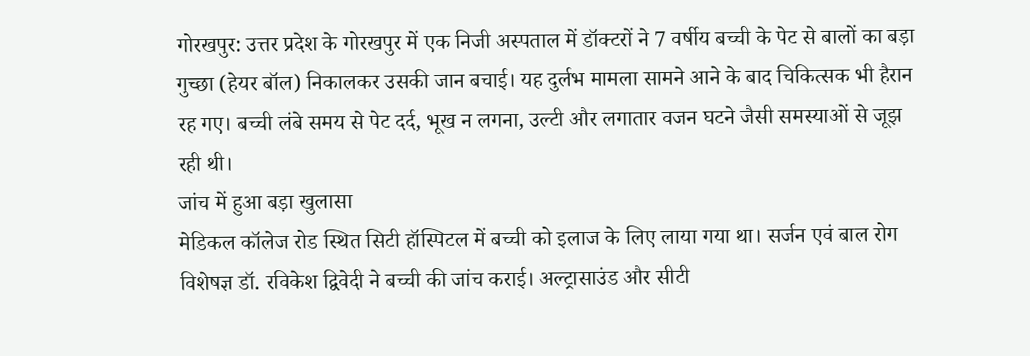गोरखपुर: उत्तर प्रदेश के गोरखपुर में एक निजी अस्पताल में डॉक्टरों ने 7 वर्षीय बच्ची के पेट से बालों का बड़ा गुच्छा (हेयर बॉल) निकालकर उसकी जान बचाई। यह दुर्लभ मामला सामने आने के बाद चिकित्सक भी हैरान रह गए। बच्ची लंबे समय से पेट दर्द, भूख न लगना, उल्टी और लगातार वजन घटने जैसी समस्याओं से जूझ रही थी।
जांच में हुआ बड़ा खुलासा
मेडिकल कॉलेज रोड स्थित सिटी हॉस्पिटल में बच्ची को इलाज के लिए लाया गया था। सर्जन एवं बाल रोग विशेषज्ञ डॉ. रविकेश द्विवेदी ने बच्ची की जांच कराई। अल्ट्रासाउंड और सीटी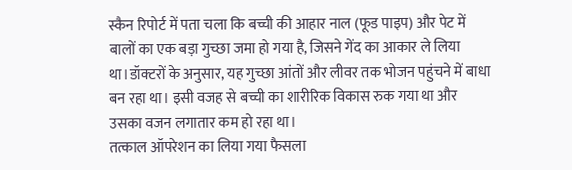स्कैन रिपोर्ट में पता चला कि बच्ची की आहार नाल (फूड पाइप) और पेट में बालों का एक बड़ा गुच्छा जमा हो गया है, जिसने गेंद का आकार ले लिया था।डॉक्टरों के अनुसार, यह गुच्छा आंतों और लीवर तक भोजन पहुंचने में बाधा बन रहा था। इसी वजह से बच्ची का शारीरिक विकास रुक गया था और उसका वजन लगातार कम हो रहा था।
तत्काल ऑपरेशन का लिया गया फैसला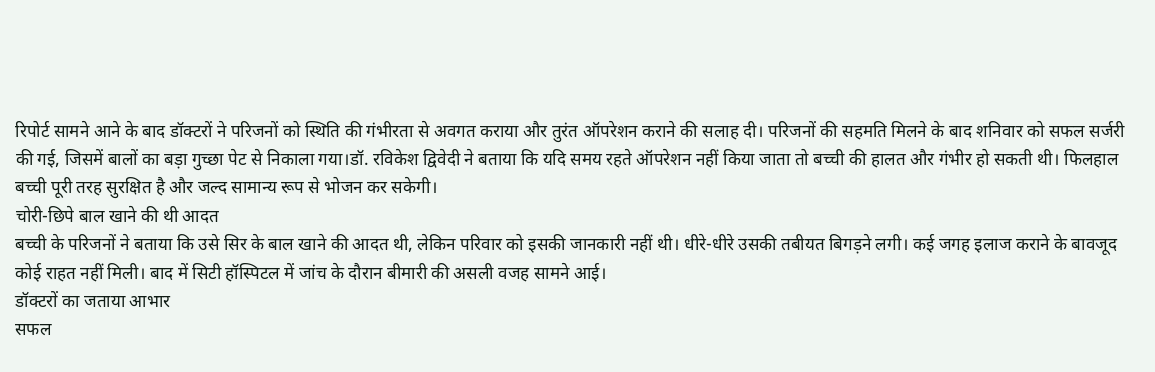रिपोर्ट सामने आने के बाद डॉक्टरों ने परिजनों को स्थिति की गंभीरता से अवगत कराया और तुरंत ऑपरेशन कराने की सलाह दी। परिजनों की सहमति मिलने के बाद शनिवार को सफल सर्जरी की गई, जिसमें बालों का बड़ा गुच्छा पेट से निकाला गया।डॉ. रविकेश द्विवेदी ने बताया कि यदि समय रहते ऑपरेशन नहीं किया जाता तो बच्ची की हालत और गंभीर हो सकती थी। फिलहाल बच्ची पूरी तरह सुरक्षित है और जल्द सामान्य रूप से भोजन कर सकेगी।
चोरी-छिपे बाल खाने की थी आदत
बच्ची के परिजनों ने बताया कि उसे सिर के बाल खाने की आदत थी, लेकिन परिवार को इसकी जानकारी नहीं थी। धीरे-धीरे उसकी तबीयत बिगड़ने लगी। कई जगह इलाज कराने के बावजूद कोई राहत नहीं मिली। बाद में सिटी हॉस्पिटल में जांच के दौरान बीमारी की असली वजह सामने आई।
डॉक्टरों का जताया आभार
सफल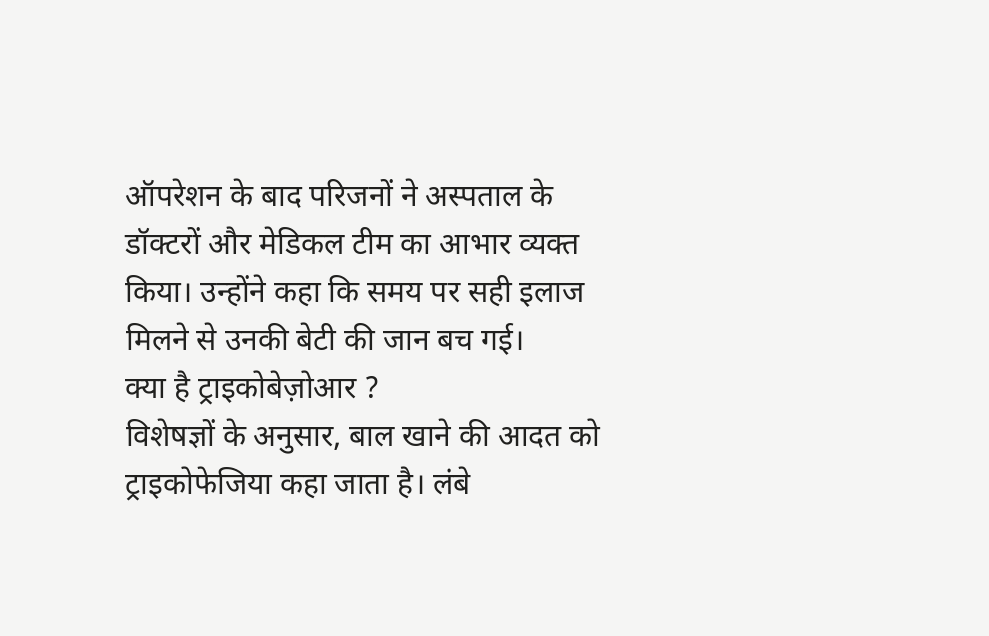ऑपरेशन के बाद परिजनों ने अस्पताल के डॉक्टरों और मेडिकल टीम का आभार व्यक्त किया। उन्होंने कहा कि समय पर सही इलाज मिलने से उनकी बेटी की जान बच गई।
क्या है ट्राइकोबेज़ोआर ?
विशेषज्ञों के अनुसार, बाल खाने की आदत को ट्राइकोफेजिया कहा जाता है। लंबे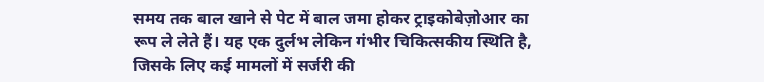समय तक बाल खाने से पेट में बाल जमा होकर ट्राइकोबेज़ोआर का रूप ले लेते हैं। यह एक दुर्लभ लेकिन गंभीर चिकित्सकीय स्थिति है, जिसके लिए कई मामलों में सर्जरी की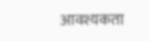आवश्यकता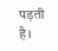पड़ती है।